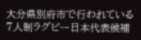大分県別府市で行われている7人制ラグビー日本代表候補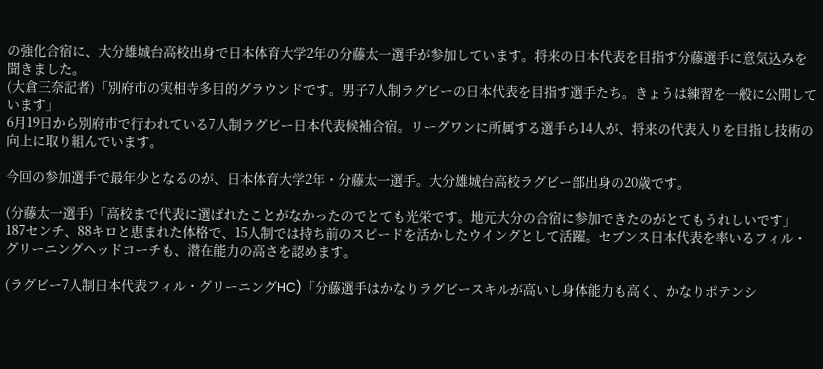の強化合宿に、大分雄城台高校出身で日本体育大学2年の分藤太一選手が参加しています。将来の日本代表を目指す分藤選手に意気込みを聞きました。
(大倉三奈記者)「別府市の実相寺多目的グラウンドです。男子7人制ラグビーの日本代表を目指す選手たち。きょうは練習を一般に公開しています」
6月19日から別府市で行われている7人制ラグビー日本代表候補合宿。リーグワンに所属する選手ら14人が、将来の代表入りを目指し技術の向上に取り組んでいます。

今回の参加選手で最年少となるのが、日本体育大学2年・分藤太一選手。大分雄城台高校ラグビー部出身の20歳です。

(分藤太一選手)「高校まで代表に選ばれたことがなかったのでとても光栄です。地元大分の合宿に参加できたのがとてもうれしいです」
187センチ、88キロと恵まれた体格で、15人制では持ち前のスピードを活かしたウイングとして活躍。セブンス日本代表を率いるフィル・グリーニングヘッドコーチも、潜在能力の高さを認めます。

(ラグビー7人制日本代表フィル・グリーニングHC)「分藤選手はかなりラグビースキルが高いし身体能力も高く、かなりポテンシ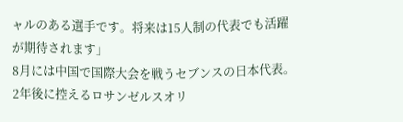ャルのある選手です。将来は15人制の代表でも活躍が期待されます」
8月には中国で国際大会を戦うセブンスの日本代表。2年後に控えるロサンゼルスオリ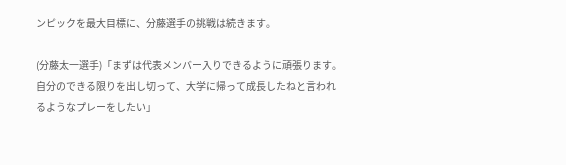ンピックを最大目標に、分藤選手の挑戦は続きます。

(分藤太一選手)「まずは代表メンバー入りできるように頑張ります。自分のできる限りを出し切って、大学に帰って成長したねと言われるようなプレーをしたい」